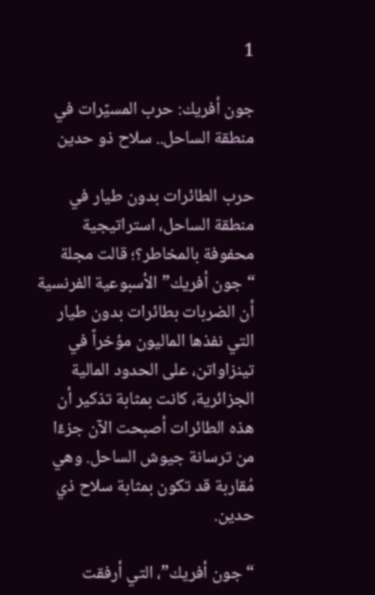1

جون أفريك: حرب المسيّرات في منطقة الساحل.. سلاح ذو حدين

حرب الطائرات بدون طيار في منطقة الساحل، استراتيجية محفوفة بالمخاطر؟؛ قالت مجلة “جون أفريك” الأسبوعية الفرنسية أن الضربات بطائرات بدون طيار التي نفذها الماليون مؤخراً في تينزاواتن، على الحدود المالية الجزائرية، كانت بمثابة تذكير أن هذه الطائرات أصبحت الآن جزءًا من ترسانة جيوش الساحل. وهي مُقاربة قد تكون بمثابة سلاح ذي حدين.

“جون أفريك”، التي أرفقت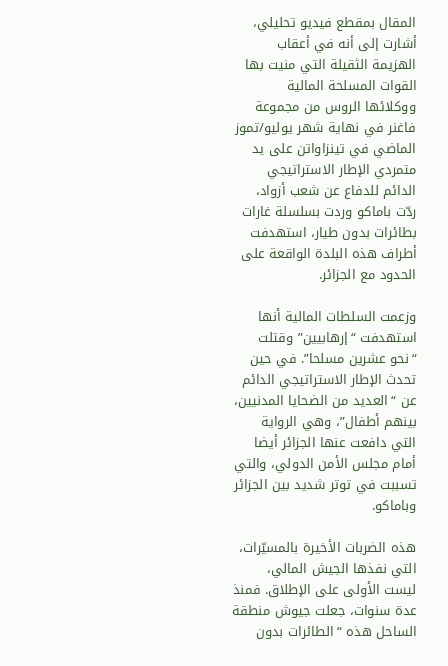المقال بمقطع فيديو تحليلي، أشارت إلى أنه في أعقاب الهزيمة الثقيلة التي منيت بها القوات المسلحة المالية ووكلائها الروس من مجموعة فاغنر في نهاية شهر يوليو/تموز الماضي في تينزاواتن على يد متمردي الإطار الاستراتيجي الدائم للدفاع عن شعب أزواد، ردّت باماكو وردت بسلسلة غارات بطائرات بدون طيار، استهدفت أطراف هذه البلدة الواقعة على الحدود مع الجزائر.

وزعمت السلطات المالية أنها استهدفت “إرهابيين” وقتلت “نحو عشرين مسلحا”. في حين تحدث الإطار الاستراتيجي الدائم عن “العديد من الضحايا المدنيين، بينهم أطفال”، وهي الرواية التي دافعت عنها الجزائر أيضا أمام مجلس الأمن الدولي، والتي تسببت في توتر شديد بين الجزائر وباماكو.

هذه الضربات الأخيرة بالمسيّرات، التي نفذها الجيش المالي، ليست الأولى على الإطلاق. فمنذ عدة سنوات، جعلت جيوش منطقة الساحل هذه “الطائرات بدون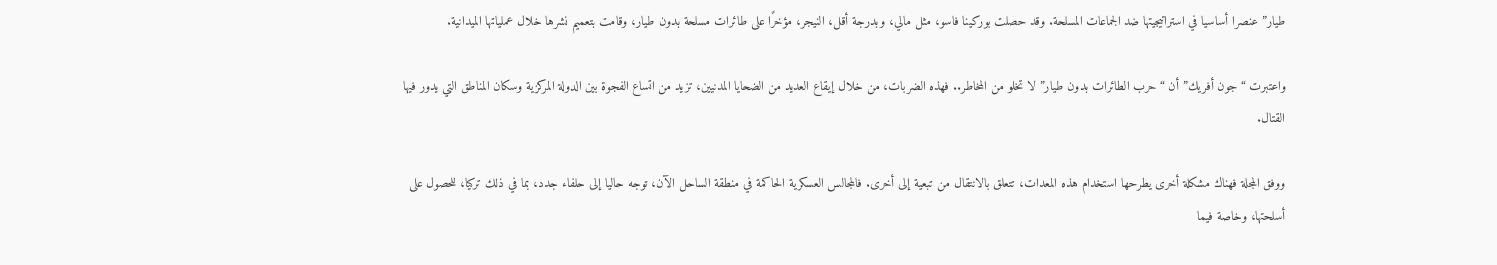طيار” عنصرا أساسيا في استراتيجيتها ضد الجماعات المسلحة. وقد حصلت بوركينا فاسو، مثل مالي، وبدرجة أقل، النيجر، مؤخرًا على طائرات مسلحة بدون طيار، وقامت بتعميم نشرها خلال عملياتها الميدانية.

واعتبرت “جون أفريك” أن “حرب الطائرات بدون طيار” لا تخلو من المخاطر.. فهذه الضربات، من خلال إيقاع العديد من الضحايا المدنيين، تزيد من اتساع الفجوة بين الدولة المركزية وسكان المناطق التي يدور فيها القتال.

ووفق المجلة فهناك مشكلة أخرى يطرحها استخدام هذه المعدات، تتعلق بالانتقال من تبعية إلى أخرى. فالمجالس العسكرية الحاكمة في منطقة الساحل الآن، توجه حاليا إلى حلفاء جدد، بما في ذلك تركيا، للحصول على أسلحتها، وخاصة فيما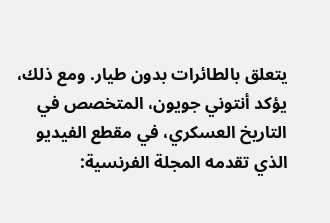يتعلق بالطائرات بدون طيار. ومع ذلك، يؤكد أنتوني جويون، المتخصص في التاريخ العسكري، في مقطع الفيديو الذي تقدمه المجلة الفرنسية: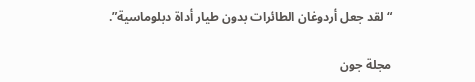“لقد جعل أردوغان الطائرات بدون طيار أداة دبلوماسية”.

مجلة جون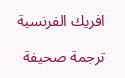افريك الفرنسية

ترجمة صحيفة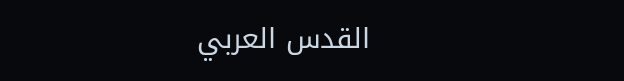القدس العربي